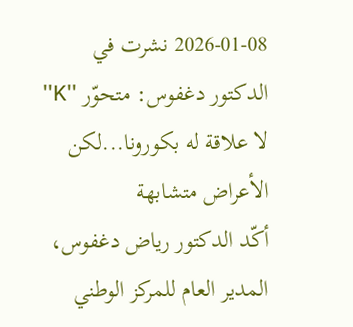2026-01-08 نشرت في
الدكتور دغفوس: متحوّر ''K'' لا علاقة له بكورونا...لكن الأعراض متشابهة
أكّد الدكتور رياض دغفوس، المدير العام للمركز الوطني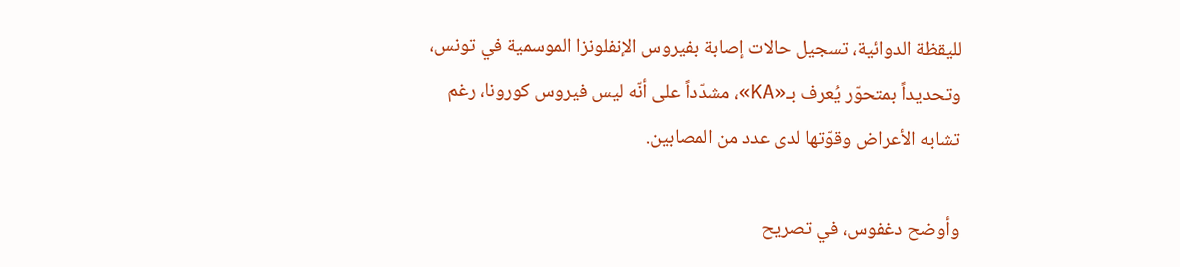لليقظة الدوائية، تسجيل حالات إصابة بفيروس الإنفلونزا الموسمية في تونس، وتحديداً بمتحوّر يُعرف بـ«KA»، مشدّداً على أنّه ليس فيروس كورونا، رغم تشابه الأعراض وقوّتها لدى عدد من المصابين.

وأوضح دغفوس، في تصريح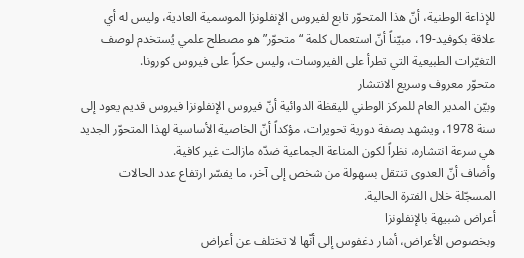للإذاعة الوطنية، أنّ هذا المتحوّر تابع لفيروس الإنفلونزا الموسمية العادية، وليس له أي علاقة بكوفيد-19، مبيّناً أنّ استعمال كلمة “متحوّر” هو مصطلح علمي يُستخدم لوصف التغيّرات الطبيعية التي تطرأ على الفيروسات، وليس حكراً على فيروس كورونا.
متحوّر معروف وسريع الانتشار
وبيّن المدير العام للمركز الوطني لليقظة الدوائية أنّ فيروس الإنفلونزا فيروس قديم يعود إلى سنة 1978، ويشهد بصفة دورية تحويرات، مؤكداً أنّ الخاصية الأساسية لهذا المتحوّر الجديد هي سرعة انتشاره، نظراً لكون المناعة الجماعية ضدّه مازالت غير كافية.
وأضاف أنّ العدوى تنتقل بسهولة من شخص إلى آخر، ما يفسّر ارتفاع عدد الحالات المسجّلة خلال الفترة الحالية.
أعراض شبيهة بالإنفلونزا
وبخصوص الأعراض، أشار دغفوس إلى أنّها لا تختلف عن أعراض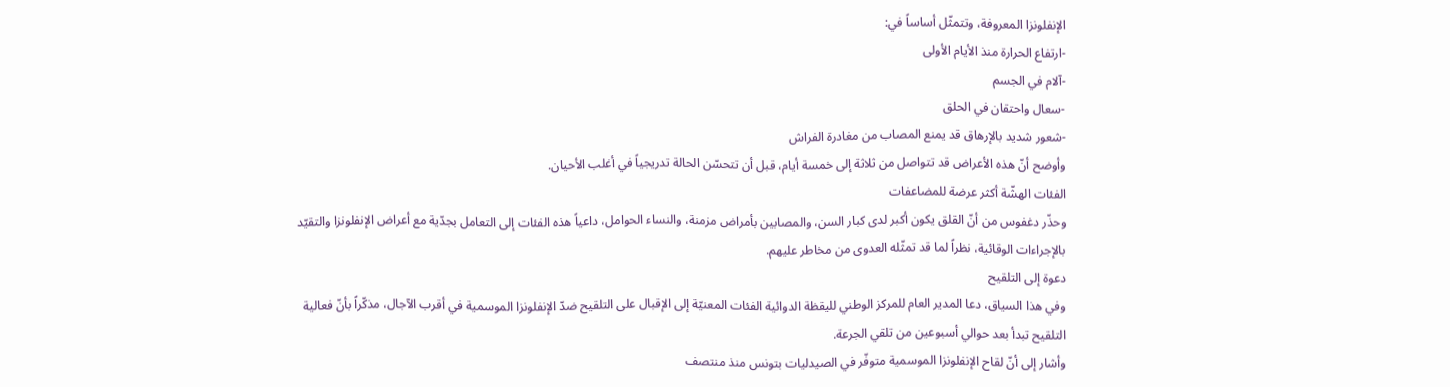الإنفلونزا المعروفة، وتتمثّل أساساً في:
-ارتفاع الحرارة منذ الأيام الأولى
-آلام في الجسم
-سعال واحتقان في الحلق
-شعور شديد بالإرهاق قد يمنع المصاب من مغادرة الفراش
وأوضح أنّ هذه الأعراض قد تتواصل من ثلاثة إلى خمسة أيام، قبل أن تتحسّن الحالة تدريجياً في أغلب الأحيان.
الفئات الهشّة أكثر عرضة للمضاعفات
وحذّر دغفوس من أنّ القلق يكون أكبر لدى كبار السن، والمصابين بأمراض مزمنة، والنساء الحوامل، داعياً هذه الفئات إلى التعامل بجدّية مع أعراض الإنفلونزا والتقيّد بالإجراءات الوقائية، نظراً لما قد تمثّله العدوى من مخاطر عليهم.
دعوة إلى التلقيح
وفي هذا السياق، دعا المدير العام للمركز الوطني لليقظة الدوائية الفئات المعنيّة إلى الإقبال على التلقيح ضدّ الإنفلونزا الموسمية في أقرب الآجال، مذكّراً بأنّ فعالية التلقيح تبدأ بعد حوالي أسبوعين من تلقي الجرعة.
وأشار إلى أنّ لقاح الإنفلونزا الموسمية متوفّر في الصيدليات بتونس منذ منتصف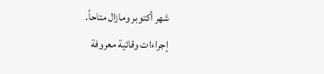شهر أكتوبر ومازال متاحاً.
إجراءات وقائية معروفة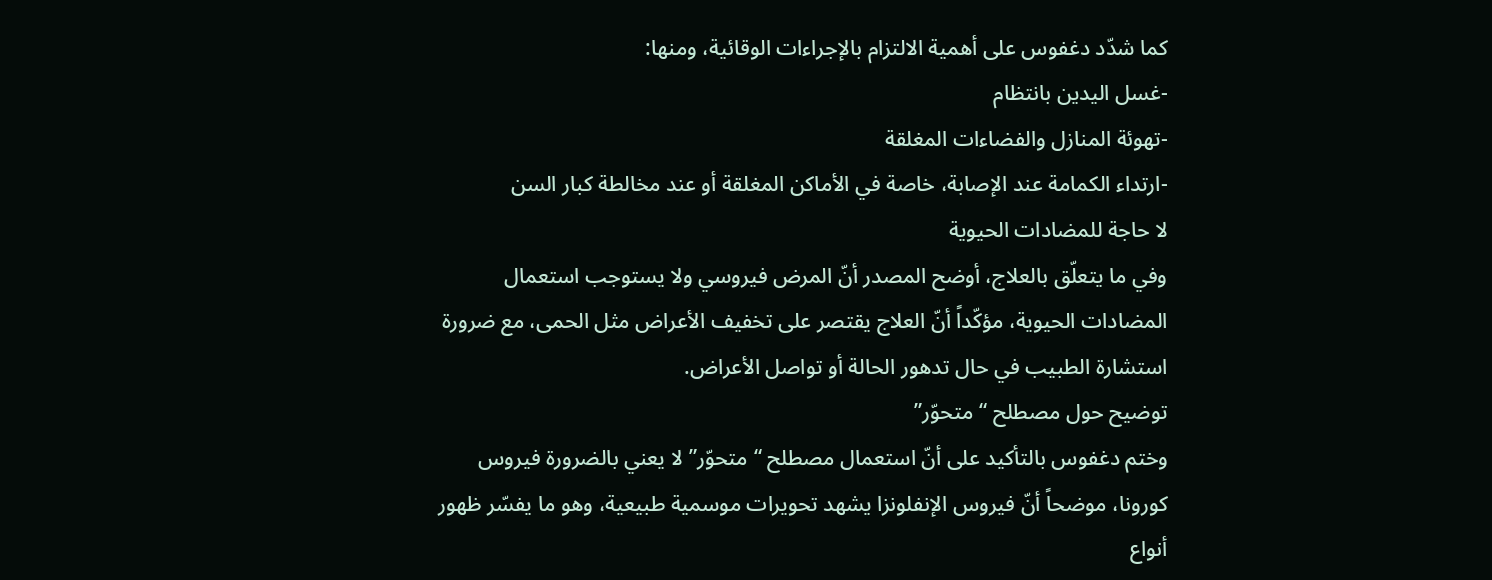كما شدّد دغفوس على أهمية الالتزام بالإجراءات الوقائية، ومنها:
-غسل اليدين بانتظام
-تهوئة المنازل والفضاءات المغلقة
-ارتداء الكمامة عند الإصابة، خاصة في الأماكن المغلقة أو عند مخالطة كبار السن
لا حاجة للمضادات الحيوية
وفي ما يتعلّق بالعلاج، أوضح المصدر أنّ المرض فيروسي ولا يستوجب استعمال المضادات الحيوية، مؤكّداً أنّ العلاج يقتصر على تخفيف الأعراض مثل الحمى، مع ضرورة استشارة الطبيب في حال تدهور الحالة أو تواصل الأعراض.
توضيح حول مصطلح “متحوّر”
وختم دغفوس بالتأكيد على أنّ استعمال مصطلح “متحوّر” لا يعني بالضرورة فيروس كورونا، موضحاً أنّ فيروس الإنفلونزا يشهد تحويرات موسمية طبيعية، وهو ما يفسّر ظهور أنواع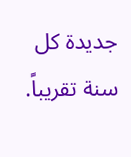جديدة كل سنة تقريباً.